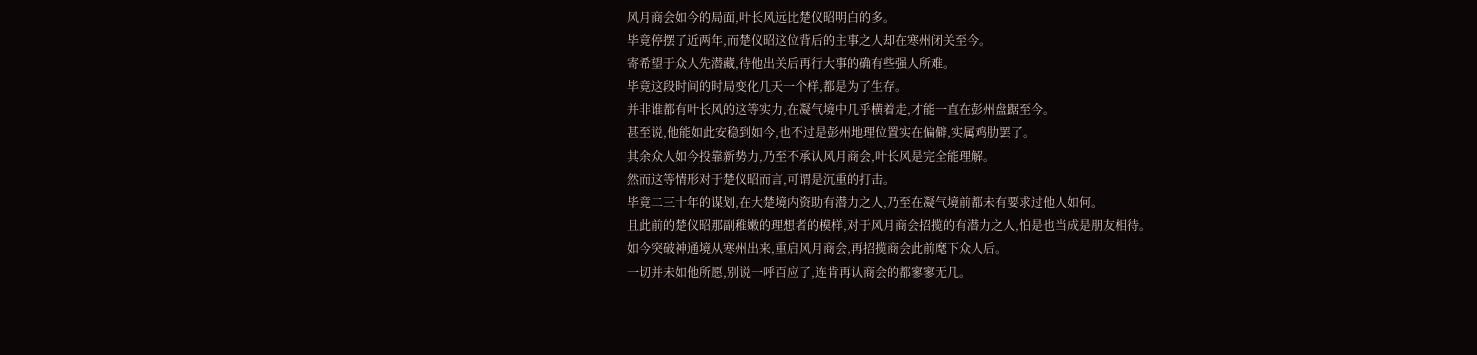风月商会如今的局面,叶长风远比楚仪昭明白的多。
毕竟停摆了近两年,而楚仪昭这位背后的主事之人却在寒州闭关至今。
寄希望于众人先潜藏,待他出关后再行大事的确有些强人所难。
毕竟这段时间的时局变化几天一个样,都是为了生存。
并非谁都有叶长风的这等实力,在凝气境中几乎横着走,才能一直在彭州盘踞至今。
甚至说,他能如此安稳到如今,也不过是彭州地理位置实在偏僻,实属鸡肋罢了。
其余众人如今投靠新势力,乃至不承认风月商会,叶长风是完全能理解。
然而这等情形对于楚仪昭而言,可谓是沉重的打击。
毕竟二三十年的谋划,在大楚境内资助有潜力之人,乃至在凝气境前都未有要求过他人如何。
且此前的楚仪昭那副稚嫩的理想者的模样,对于风月商会招揽的有潜力之人,怕是也当成是朋友相待。
如今突破神通境从寒州出来,重启风月商会,再招揽商会此前麾下众人后。
一切并未如他所愿,别说一呼百应了,连肯再认商会的都寥寥无几。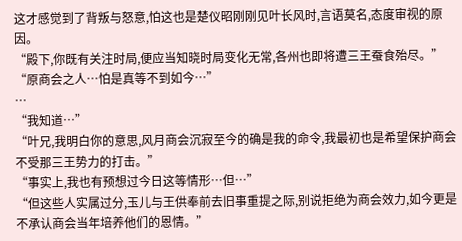这才感觉到了背叛与怒意,怕这也是楚仪昭刚刚见叶长风时,言语莫名,态度审视的原因。
“殿下,你既有关注时局,便应当知晓时局变化无常,各州也即将遭三王蚕食殆尽。”
“原商会之人…怕是真等不到如今…”
…
“我知道…”
“叶兄,我明白你的意思,风月商会沉寂至今的确是我的命令,我最初也是希望保护商会不受那三王势力的打击。”
“事实上,我也有预想过今日这等情形…但…”
“但这些人实属过分,玉儿与王供奉前去旧事重提之际,别说拒绝为商会效力,如今更是不承认商会当年培养他们的恩情。”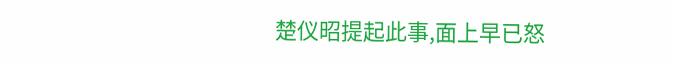楚仪昭提起此事,面上早已怒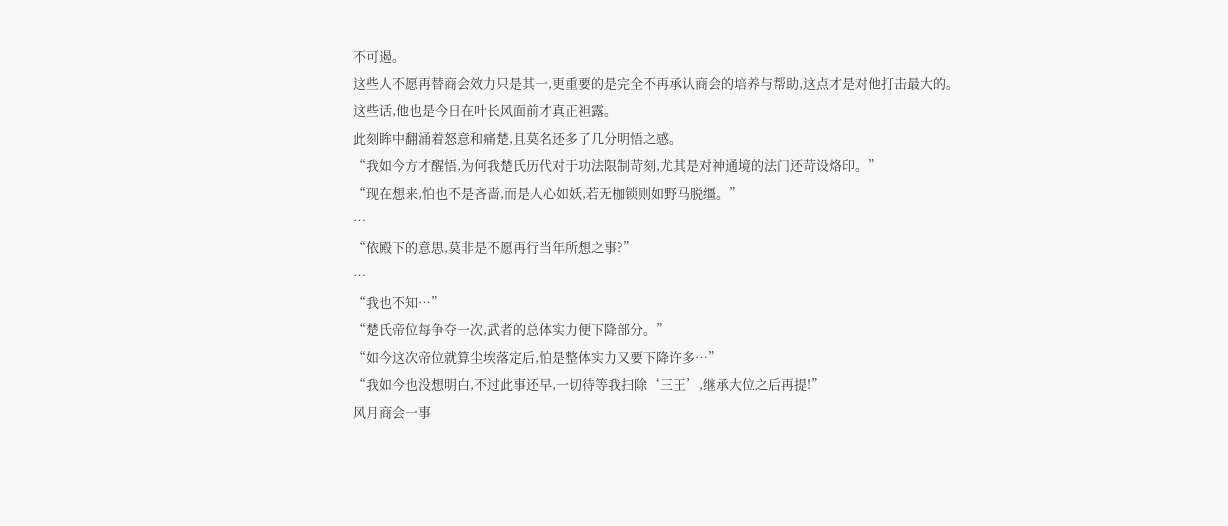不可遏。
这些人不愿再替商会效力只是其一,更重要的是完全不再承认商会的培养与帮助,这点才是对他打击最大的。
这些话,他也是今日在叶长风面前才真正袒露。
此刻眸中翻涌着怒意和痛楚,且莫名还多了几分明悟之感。
“我如今方才醒悟,为何我楚氏历代对于功法限制苛刻,尤其是对神通境的法门还苛设烙印。”
“现在想来,怕也不是吝啬,而是人心如妖,若无枷锁则如野马脱缰。”
…
“依殿下的意思,莫非是不愿再行当年所想之事?”
…
“我也不知…”
“楚氏帝位每争夺一次,武者的总体实力便下降部分。”
“如今这次帝位就算尘埃落定后,怕是整体实力又要下降许多…”
“我如今也没想明白,不过此事还早,一切待等我扫除‘三王’,继承大位之后再提!”
风月商会一事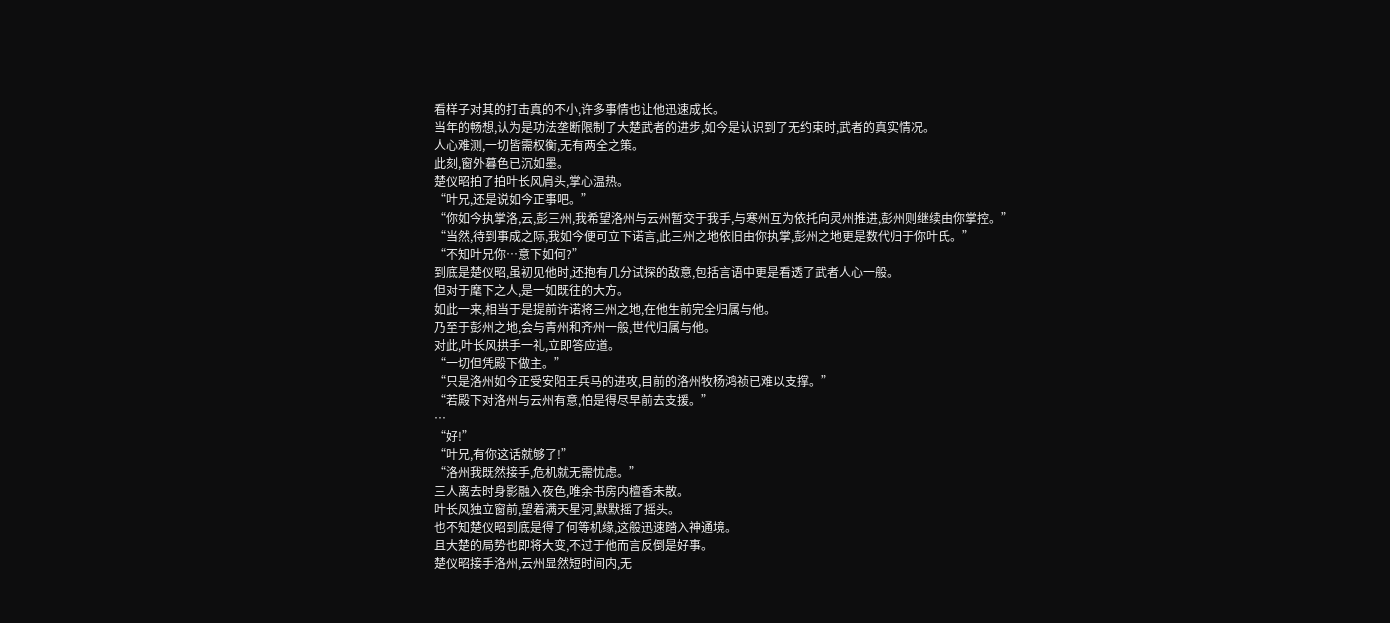看样子对其的打击真的不小,许多事情也让他迅速成长。
当年的畅想,认为是功法垄断限制了大楚武者的进步,如今是认识到了无约束时,武者的真实情况。
人心难测,一切皆需权衡,无有两全之策。
此刻,窗外暮色已沉如墨。
楚仪昭拍了拍叶长风肩头,掌心温热。
“叶兄,还是说如今正事吧。”
“你如今执掌洛,云,彭三州,我希望洛州与云州暂交于我手,与寒州互为依托向灵州推进,彭州则继续由你掌控。”
“当然,待到事成之际,我如今便可立下诺言,此三州之地依旧由你执掌,彭州之地更是数代归于你叶氏。”
“不知叶兄你…意下如何?”
到底是楚仪昭,虽初见他时,还抱有几分试探的敌意,包括言语中更是看透了武者人心一般。
但对于麾下之人,是一如既往的大方。
如此一来,相当于是提前许诺将三州之地,在他生前完全归属与他。
乃至于彭州之地,会与青州和齐州一般,世代归属与他。
对此,叶长风拱手一礼,立即答应道。
“一切但凭殿下做主。”
“只是洛州如今正受安阳王兵马的进攻,目前的洛州牧杨鸿祯已难以支撑。”
“若殿下对洛州与云州有意,怕是得尽早前去支援。”
…
“好!”
“叶兄,有你这话就够了!”
“洛州我既然接手,危机就无需忧虑。”
三人离去时身影融入夜色,唯余书房内檀香未散。
叶长风独立窗前,望着满天星河,默默摇了摇头。
也不知楚仪昭到底是得了何等机缘,这般迅速踏入神通境。
且大楚的局势也即将大变,不过于他而言反倒是好事。
楚仪昭接手洛州,云州显然短时间内,无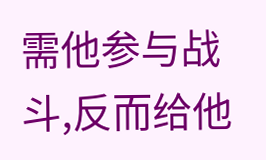需他参与战斗,反而给他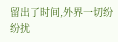留出了时间,外界一切纷纷扰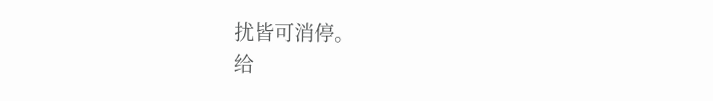扰皆可消停。
给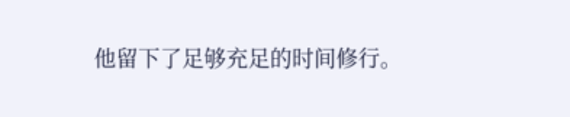他留下了足够充足的时间修行。